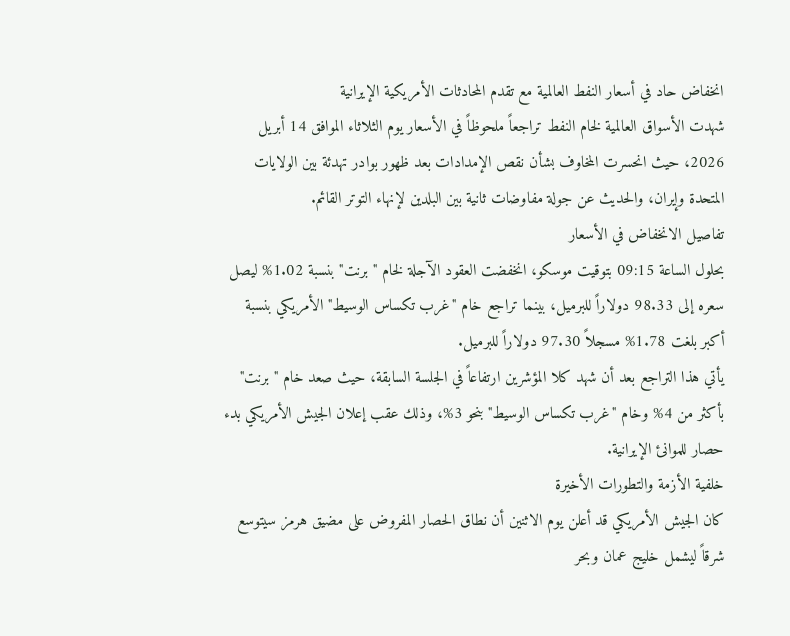انخفاض حاد في أسعار النفط العالمية مع تقدم المحادثات الأمريكية الإيرانية
شهدت الأسواق العالمية لخام النفط تراجعاً ملحوظاً في الأسعار يوم الثلاثاء الموافق 14 أبريل 2026، حيث انحسرت المخاوف بشأن نقص الإمدادات بعد ظهور بوادر تهدئة بين الولايات المتحدة وإيران، والحديث عن جولة مفاوضات ثانية بين البلدين لإنهاء التوتر القائم.
تفاصيل الانخفاض في الأسعار
بحلول الساعة 09:15 بتوقيت موسكو، انخفضت العقود الآجلة لخام "برنت" بنسبة 1.02% ليصل سعره إلى 98.33 دولاراً للبرميل، بينما تراجع خام "غرب تكساس الوسيط" الأمريكي بنسبة أكبر بلغت 1.78% مسجلاً 97.30 دولاراً للبرميل.
يأتي هذا التراجع بعد أن شهد كلا المؤشرين ارتفاعاً في الجلسة السابقة، حيث صعد خام "برنت" بأكثر من 4% وخام "غرب تكساس الوسيط" بنحو 3%، وذلك عقب إعلان الجيش الأمريكي بدء حصار للموانئ الإيرانية.
خلفية الأزمة والتطورات الأخيرة
كان الجيش الأمريكي قد أعلن يوم الاثنين أن نطاق الحصار المفروض على مضيق هرمز سيتوسع شرقاً ليشمل خليج عمان وبحر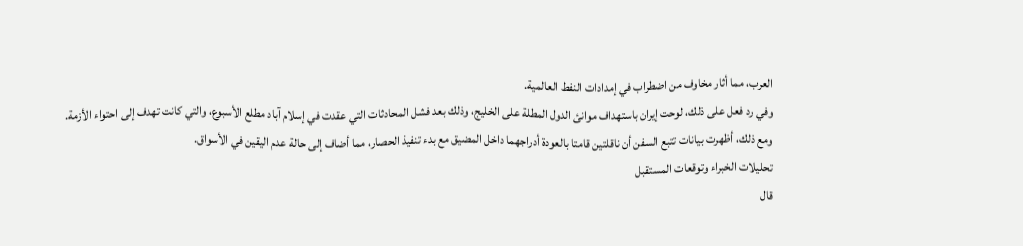العرب، مما أثار مخاوف من اضطراب في إمدادات النفط العالمية.
وفي رد فعل على ذلك، لوحت إيران باستهداف موانئ الدول المطلة على الخليج، وذلك بعد فشل المحادثات التي عقدت في إسلام آباد مطلع الأسبوع، والتي كانت تهدف إلى احتواء الأزمة.
ومع ذلك، أظهرت بيانات تتبع السفن أن ناقلتين قامتا بالعودة أدراجهما داخل المضيق مع بدء تنفيذ الحصار، مما أضاف إلى حالة عدم اليقين في الأسواق.
تحليلات الخبراء وتوقعات المستقبل
قال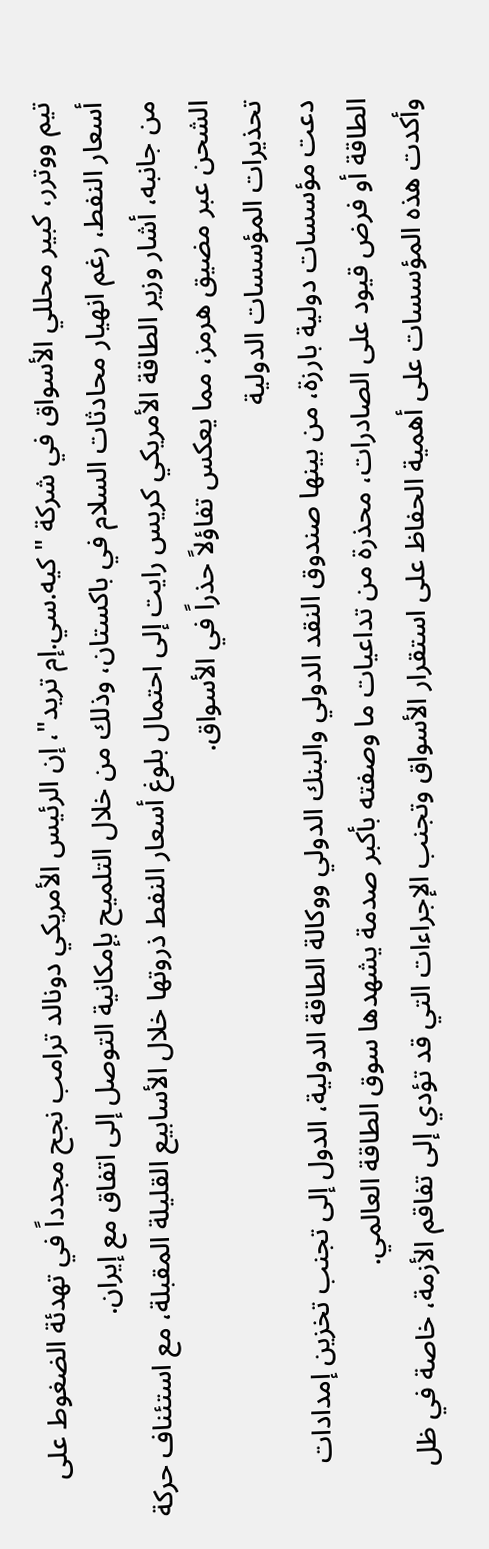تيم ووترر، كبير محللي الأسواق في شركة "كيه.سي.إم تريد"، إن الرئيس الأمريكي دونالد ترامب نجح مجدداً في تهدئة الضغوط على أسعار النفط، رغم انهيار محادثات السلام في باكستان، وذلك من خلال التلميح بإمكانية التوصل إلى اتفاق مع إيران.
من جانبه، أشار وزير الطاقة الأمريكي كريس رايت إلى احتمال بلوغ أسعار النفط ذروتها خلال الأسابيع القليلة المقبلة، مع استئناف حركة الشحن عبر مضيق هرمز، مما يعكس تفاؤلاً حذراً في الأسواق.
تحذيرات المؤسسات الدولية
دعت مؤسسات دولية بارزة، من بينها صندوق النقد الدولي والبنك الدولي ووكالة الطاقة الدولية، الدول إلى تجنب تخزين إمدادات الطاقة أو فرض قيود على الصادرات، محذرة من تداعيات ما وصفته بأكبر صدمة يشهدها سوق الطاقة العالمي.
وأكدت هذه المؤسسات على أهمية الحفاظ على استقرار الأسواق وتجنب الإجراءات التي قد تؤدي إلى تفاقم الأزمة، خاصة في ظل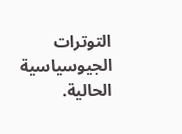التوترات الجيوسياسية الحالية.